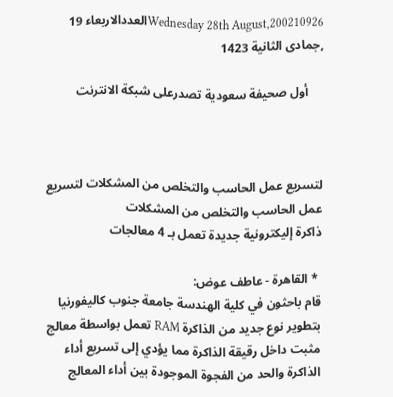Wednesday 28th August,200210926العددالاربعاء 19 ,جمادى الثانية 1423

     أول صحيفة سعودية تصدرعلى شبكة الانترنت



لتسريع عمل الحاسب والتخلص من المشكلات لتسريع عمل الحاسب والتخلص من المشكلات
ذاكرة إليكترونية جديدة تعمل بـ 4 معالجات

 * القاهرة - عاطف عوض:
قام باحثون في كلية الهندسة جامعة جنوب كاليفورنيا بتطوير نوع جديد من الذاكرة RAM تعمل بواسطة معالج مثبت داخل رقيقة الذاكرة مما يؤدي إلى تسريع أداء الذاكرة والحد من الفجوة الموجودة بين أداء المعالج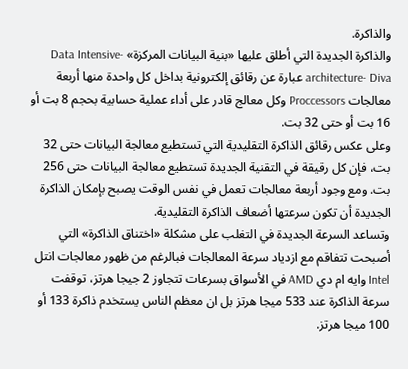والذاكرة.
والذاكرة الجديدة التي أطلق عليها «بنية البيانات المركزة» Data Intensive- architecture- Diva عبارة عن رقائق إلكترونية بداخل كل واحدة منها أربعة معالجات Proccessors وكل معالج قادر على أداء عملية حسابية بحجم 8 بت أو 16 بت أو حتى 32 بت.
وعلى عكس رقائق الذاكرة التقليدية التي تستطيع معالجة البيانات حتى 32 بت، فإن كل رقيقة في التقنية الجديدة تستطيع معالجة البيانات حتى 256 بت. ومع وجود أربعة معالجات تعمل في نفس الوقت يصبح بإمكان الذاكرة الجديدة أن تكون سرعتها أضعاف الذاكرة التقليدية.
وتساعد السرعة الجديدة في التغلب على مشكلة «اختناق الذاكرة» التي أصبحت تتفاقم مع ازدياد سرعة المعالجات فبالرغم من ظهور معالجات انتل Intel وايه ام دي AMD في الأسواق بسرعات تتجاوز 2 جيجا هرتز، توقفت سرعة الذاكرة عند 533 ميجا هرتز بل ان معظم الناس يستخدم ذاكرة 133 أو 100 ميجا هرتز.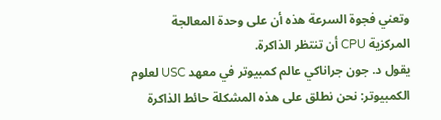وتعني فجوة السرعة هذه أن على وحدة المعالجة المركزية CPU أن تنتظر الذاكرة.
يقول د. جون جراناكي عالم كمبيوتر في معهد USC لعلوم الكمبيوتر: نحن نطلق على هذه المشكلة حائط الذاكرة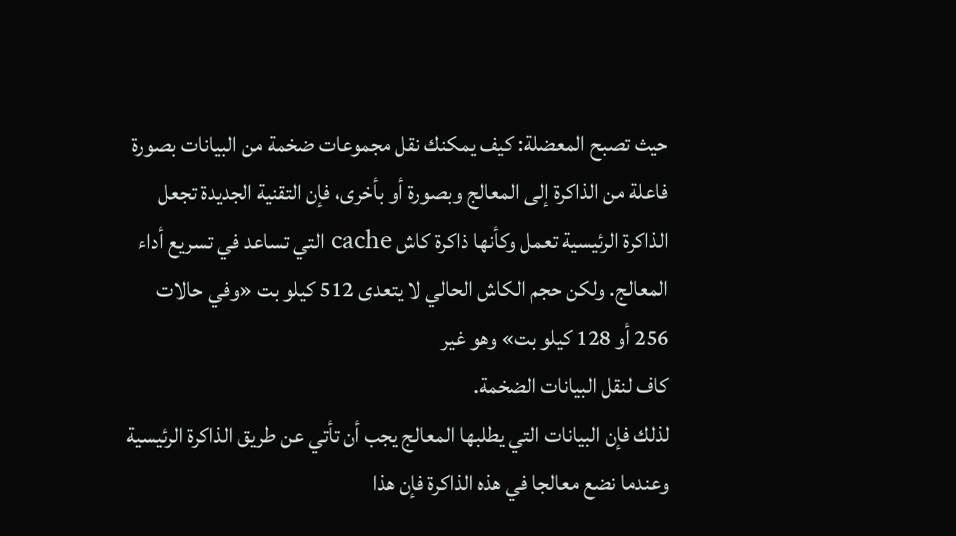حيث تصبح المعضلة: كيف يمكنك نقل مجموعات ضخمة من البيانات بصورة فاعلة من الذاكرة إلى المعالج وبصورة أو بأخرى، فإن التقنية الجديدة تجعل الذاكرة الرئيسية تعمل وكأنها ذاكرة كاش cache التي تساعد في تسريع أداء المعالج. ولكن حجم الكاش الحالي لا يتعدى 512 كيلو بت «وفي حالات 256 أو 128 كيلو بت» وهو غير
كاف لنقل البيانات الضخمة.
لذلك فإن البيانات التي يطلبها المعالج يجب أن تأتي عن طريق الذاكرة الرئيسية وعندما نضع معالجا في هذه الذاكرة فإن هذا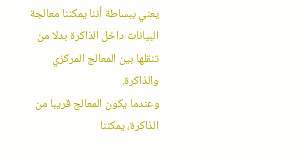يعني ببساطة أننا يمكننا معالجة البيانات داخل الذاكرة بدلا من تنقلها بين المعالج المركزي والذاكرة.
وعندما يكون المعالج قريبا من الذاكرة، يمكننا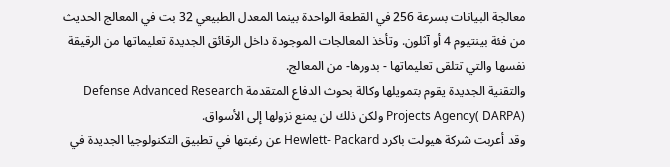معالجة البيانات بسرعة 256 في القطعة الواحدة بينما المعدل الطبيعي 32 بت في المعالج الحديث من فئة بينتيوم 4 أو آثلون. وتأخذ المعالجات الموجودة داخل الرقائق الجديدة تعليماتها من الرقيقة نفسها والتي تتلقى تعليماتها - بدورها- من المعالج.
والتقنية الجديدة يقوم بتمويلها وكالة بحوث الدفاع المتقدمة Defense Advanced Research Projects Agency( DARPA) ولكن ذلك لن يمنع نزولها إلى الأسواق.
وقد أعربت شركة هيولت باكرد Hewlett- Packard عن رغبتها في تطبيق التكنولوجيا الجديدة في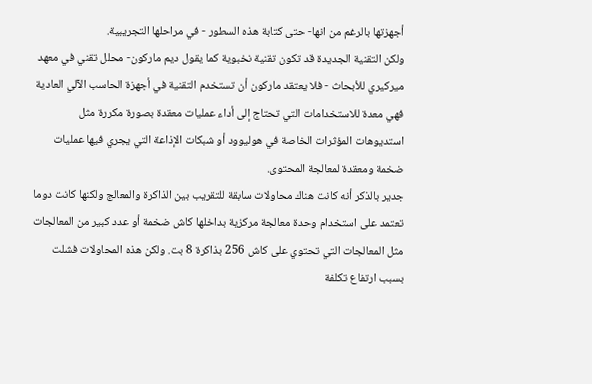أجهزتها بالرغم من انها- حتى كتابة هذه السطور - في مراحلها التجريبية.
ولكن التقنية الجديدة قد تكون تقنية نخبوية كما يقول ديم ماركون- محلل تقني في معهد ميركيري للأبحاث - فلا يعتقد ماركون أن تستخدم التقنية في أجهزة الحاسب الآلي العادية فهي معدة للاستخدامات التي تحتاج إلى أداء عمليات معقدة بصورة مكررة مثل استديوهات المؤثرات الخاصة في هوليوود أو شبكات الإذاعة التي يجري فيها عمليات ضخمة ومعقدة لمعالجة المحتوى.
جدير بالذكر أنه كانت هناك محاولات سابقة للتقريب بين الذاكرة والمعالج ولكنها كانت دوما تعتمد على استخدام وحدة معالجة مركزية بداخلها كاش ضخمة أو عدد كبير من المعالجات مثل المعالجات التي تحتوي على كاش 256 بذاكرة 8 بت. ولكن هذه المحاولات فشلت بسبب ارتفاع تكلفة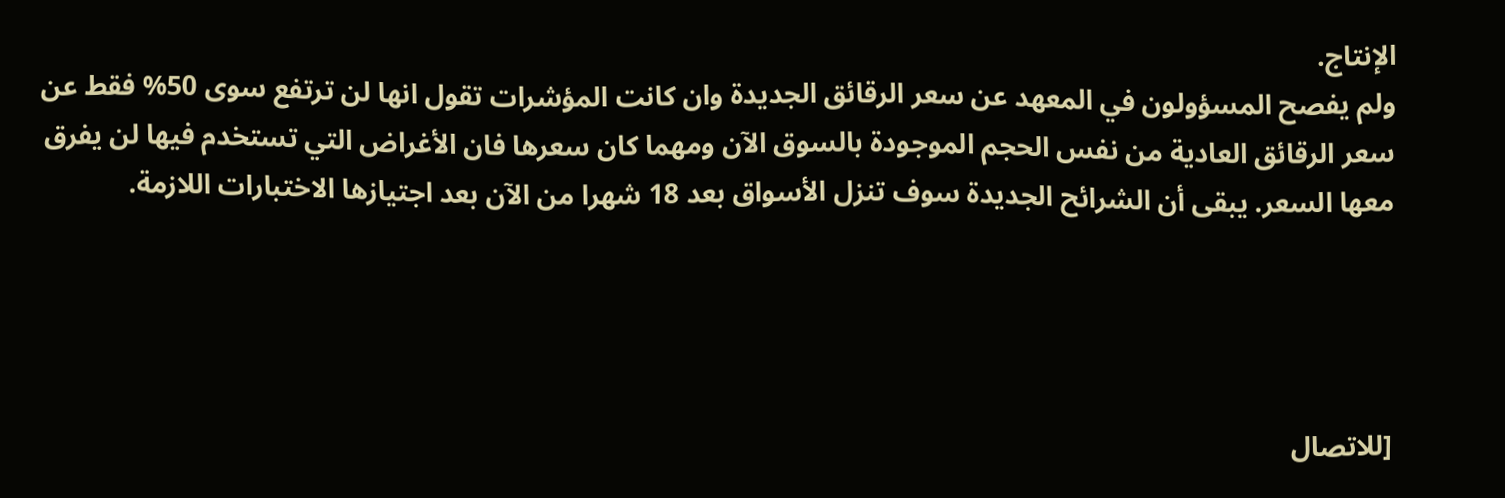الإنتاج.
ولم يفصح المسؤولون في المعهد عن سعر الرقائق الجديدة وان كانت المؤشرات تقول انها لن ترتفع سوى 50% فقط عن سعر الرقائق العادية من نفس الحجم الموجودة بالسوق الآن ومهما كان سعرها فان الأغراض التي تستخدم فيها لن يفرق معها السعر. يبقى أن الشرائح الجديدة سوف تنزل الأسواق بعد 18 شهرا من الآن بعد اجتيازها الاختبارات اللازمة.




[للاتصال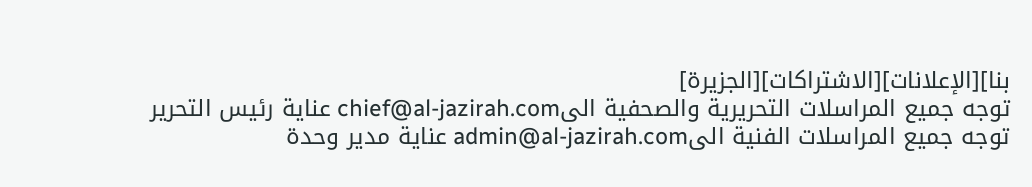بنا][الإعلانات][الاشتراكات][الجزيرة]
توجه جميع المراسلات التحريرية والصحفية الىchief@al-jazirah.com عناية رئيس التحرير
توجه جميع المراسلات الفنية الىadmin@al-jazirah.com عناية مدير وحدة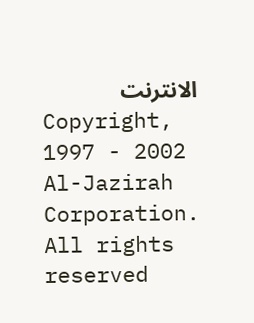الانترنت
Copyright, 1997 - 2002 Al-Jazirah Corporation. All rights reserved